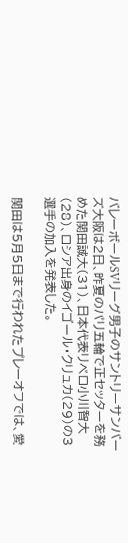バレーボールSVリーグ男子のサントリーサンバーズ大阪は2日、昨夏のパリ五輪で正セッターを務めた関田誠大(31)、日本代表リベロ小川智大(28)、ロシア出身のイゴール・クリュカ(29)の3選手の加入を発表した。

関田は5月5日まで行われたプレーオフでは、愛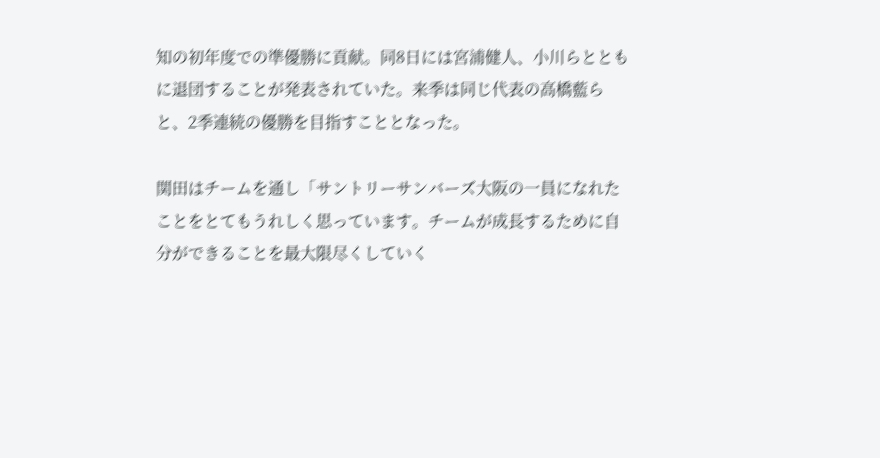知の初年度での準優勝に貢献。同8日には宮浦健人、小川らとともに退団することが発表されていた。来季は同じ代表の高橋藍らと、2季連続の優勝を目指すこととなった。

関田はチームを通し「サントリーサンバーズ大阪の一員になれたことをとてもうれしく思っています。チームが成長するために自分ができることを最大限尽くしていく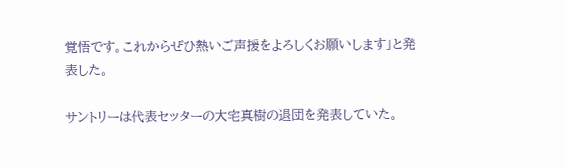覚悟です。これからぜひ熱いご声援をよろしくお願いします」と発表した。

サントリーは代表セッターの大宅真樹の退団を発表していた。